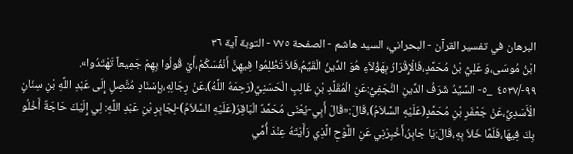البرهان في تفسير القرآن - البحراني، السيد هاشم - الصفحة ٧٧٥ - التوبة آية ٣٦
ابْنُ مُوسَى،وَ عَلِيُّ بْنُ مُحَمَّدٍ،فَالْإِقْرَارُ بِهَؤُلاَءِ هُوَ الدِّينُ الْقَيِّمُ،فَلاَ تَظْلِمُوا فِيهِنَّ أَنْفُسَكُمْ،أَيْ قُولُوا بِهِمْ جَمِيعاً تَهْتَدُوا».
٩٩-/٤٥٣٧ _٥- السَّيِّدُ شَرَفُ الدِّينِ النَّجَفِيُّ:عَنِ الْمُقَلَّدِ بْنِ غَالِبٍ الْحَسَنِيِّ(رَحِمَهُ اللَّهُ)،عَنْ رِجَالِهِ،بِإِسْنَادٍ مُتَّصِلٍ إِلَى عَبْدِ اللَّهِ بْنِ سِنَانٍ الْأَسَدِيِّ،عَنْ جَعْفَرِ بْنِ مُحَمَّدٍ(عَلَيْهِ السَّلاَمُ)،قَالَ:«قَالَ أَبِي-يُعْنَى مُحَمَّدٌ الْبَاقِرُ(عَلَيْهِ السَّلاَمُ)-لِجَابِرِ بْنِ عَبْدِ اللَّهِ: لِي إِلَيْكَ حَاجَةٌ أَخْلُو بِكَ فِيهَا،فَلَمَّا خَلاَ بِهِ،قَالَ:يَا جَابِرُ،أَخْبِرْنِي عَنِ اللَّوْحِ الَّذِي رَأَيْتَهُ عِنْدَ أُمِّي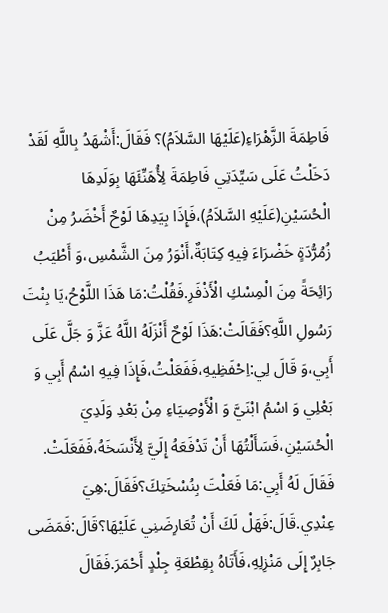فَاطِمَةَ الزَّهْرَاءِ(عَلَيْهَا السَّلاَمُ)؟ فَقَالَ:أَشْهَدُ بِاللَّهِ لَقَدْ دَخَلْتُ عَلَى سَيِّدَتِي فَاطِمَةَ لِأُهَنِّئَهَا بِوَلَدِهَا الْحُسَيْنِ(عَلَيْهِ السَّلاَمُ)،فَإِذَا بِيَدِهَا لَوْحٌ أَخْضَرُ مِنْ زُمُرُّدَةٍ خَضْرَاءَ فِيهِ كِتَابَةٌ،أَنْوَرُ مِنَ الشَّمْسِ،وَ أَطْيَبُ رَائِحَةً مِنَ الْمِسْكِ الْأَذْفَرِ.فَقُلْتُ:مَا هَذَا اللَّوْحُ،يَا بِنْتَ رَسُولِ اللَّهِ؟فَقَالَتْ:هَذَا لَوْحٌ أَنْزَلَهُ اللَّهُ عَزَّ وَ جَلَّ عَلَى أَبِي،وَ قَالَ لِي:اِحْفَظِيهِ،فَفَعَلْتُ،فَإِذَا فِيهِ اسْمُ أَبِي وَ بَعْلِي وَ اسْمُ ابْنَيَّ وَ الْأَوْصِيَاءِ مِنْ بَعْدِ وَلَدِيَ الْحُسَيْنِ،فَسَأَلْتُهَا أَنْ تَدْفَعَهُ إِلَيَّ لِأَنْسَخَهُ،فَفَعَلَتْ.
فَقَالَ لَهُ أَبِي:مَا فَعَلْتَ بِنُسْخَتِكَ؟فَقَالَ:هِيَ عِنْدِي.قَالَ:فَهَلْ لَكَ أَنْ تُعَارِضَنِي عَلَيْهَا؟قَالَ:فَمَضَى جَابِرٌ إِلَى مَنْزِلِهِ،فَأَتَاهُ بِقِطْعَةِ جِلْدٍ أَحْمَرَ.فَقَالَ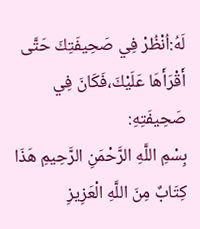لَهُ:اُنْظُرْ فِي صَحِيفَتِكَ حَتَّى أَقْرَأَهَا عَلَيْكَ،فَكَانَ فِي صَحِيفَتِهِ:
بِسْمِ اللَّهِ الرَّحْمَنِ الرَّحِيمِ هَذَا كِتَابٌ مِنَ اللَّهِ الْعَزِيزِ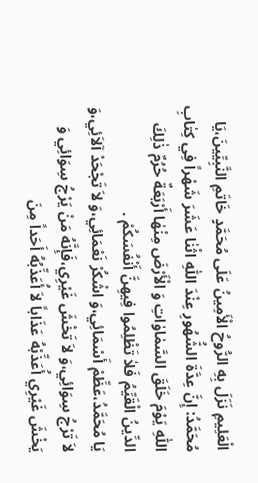الْعَلِيمِ نَزَلَ بِهِ الرُّوحُ الْأَمِينُ عَلَى مُحَمَّدٍ خَاتَمِ النَّبِيِّينَ،يَا مُحَمَّدُ: إِنَّ عِدَّةَ الشُّهُورِ عِنْدَ اللّٰهِ اثْنٰا عَشَرَ شَهْراً فِي كِتٰابِ اللّٰهِ يَوْمَ خَلَقَ السَّمٰاوٰاتِ وَ الْأَرْضَ مِنْهٰا أَرْبَعَةٌ حُرُمٌ ذٰلِكَ الدِّينُ الْقَيِّمُ فَلاٰ تَظْلِمُوا فِيهِنَّ أَنْفُسَكُمْ .
يَا مُحَمَّدُ،عَظِّمْ أَسْمَائِي،وَ اشْكُرْ نَعْمَائِي،وَ لاَ تَجْحَدْ آلاَئِي،وَ لاَ تَرْجُ سِوَائِي،وَ لاَ تَخْشَ غَيْرِي،فَإِنَّهُ مَنْ يَرْجُ سِوَائِي وَ يَخْشَ غَيْرِي أُعَذِّبْهُ عَذَاباً لاَ أُعَذِّبُهُ أَحَداً مِنَ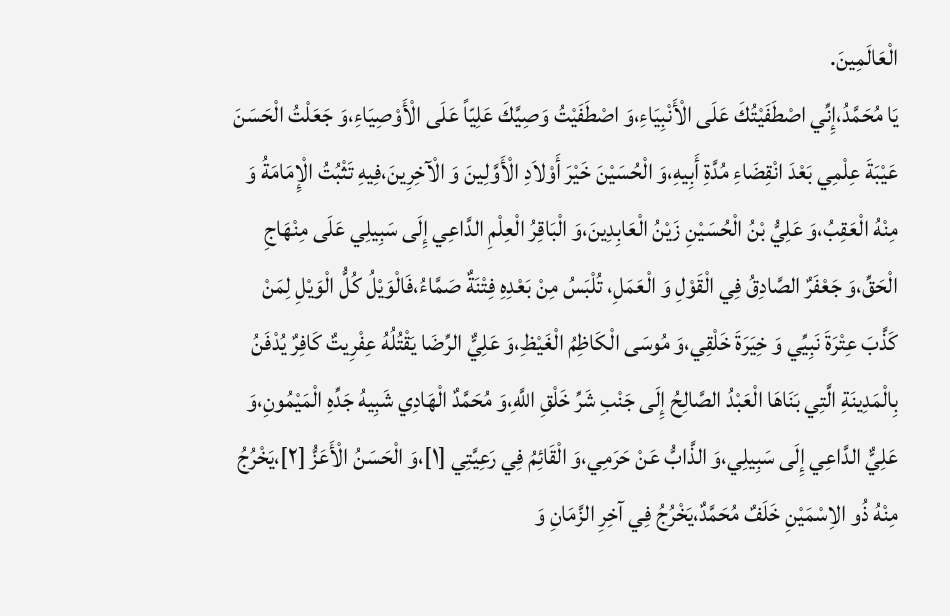الْعَالَمِينَ.
يَا مُحَمَّدُ،إِنِّي اصْطَفَيْتُكَ عَلَى الْأَنْبِيَاءِ،وَ اصْطَفَيْتُ وَصِيَّكَ عَلِيّاً عَلَى الْأَوْصِيَاءِ،وَ جَعَلْتُ الْحَسَنَ عَيْبَةَ عِلْمِي بَعْدَ انْقِضَاءِ مُدَّةِ أَبِيهِ،وَ الْحُسَيْنَ خَيْرَ أَوْلاَدِ الْأَوَّلِينَ وَ الْآخِرِينَ،فِيهِ تَثْبُتُ الْإِمَامَةُ وَ مِنْهُ الْعَقِبُ،وَ عَلِيُّ بْنُ الْحُسَيْنِ زَيْنُ الْعَابِدِينَ،وَ الْبَاقِرُ الْعِلْمِ الدَّاعِي إِلَى سَبِيلِي عَلَى مِنْهَاجِ الْحَقِّ،وَ جَعْفَرٌ الصَّادِقُ فِي الْقَوْلِ وَ الْعَمَلِ، تُلْبَسُ مِنْ بَعْدِهِ فِتْنَةٌ صَمَّاءُ،فَالْوَيْلُ كُلُّ الْوَيْلِ لِمَنْ كَذَّبَ عِتْرَةَ نَبِيِّي وَ خِيَرَةَ خَلْقِي،وَ مُوسَى الْكَاظِمُ الْغَيْظِ،وَ عَلِيٌّ الرِّضَا يَقْتُلُهُ عِفْرِيتٌ كَافِرٌ يُدْفَنُ بِالْمَدِينَةِ الَّتِي بَنَاهَا الْعَبْدُ الصَّالِحُ إِلَى جَنْبِ شَرِّ خَلْقِ اللَّهِ،وَ مُحَمَّدٌ الْهَادِي شَبِيهُ جَدِّهِ الْمَيْمُونِ،وَ عَلِيٌّ الدَّاعِي إِلَى سَبِيلِي،وَ الذَّابُّ عَنْ حَرَمِي،وَ الْقَائِمُ فِي رَعِيَّتِي [١]،وَ الْحَسَنُ الْأَعَزُّ [٢]،يَخْرُجُ مِنْهُ ذُو الاِسْمَيْنِ خَلَفٌ مُحَمَّدٌ،يَخْرُجُ فِي آخِرِ الزَّمَانِ وَ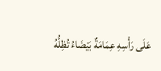عَلَى رَأْسِهِ عِمَامَةٌ بَيْضَاءُ تُظِلُّهُ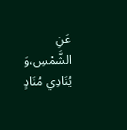عَنِ الشَّمْسِ،وَ يُنَادِي مُنَادٍ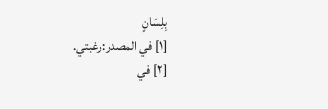بِلِسَانٍ
[١] في المصدر:رغبتي.
[٢] في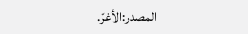المصدر:الأغرّ.